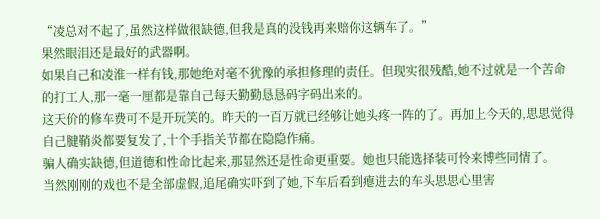“凌总对不起了,虽然这样做很缺德,但我是真的没钱再来赔你这辆车了。”
果然眼泪还是最好的武器啊。
如果自己和凌淮一样有钱,那她绝对毫不犹豫的承担修理的责任。但现实很残酷,她不过就是一个苦命的打工人,那一毫一厘都是靠自己每天勤勤恳恳码字码出来的。
这天价的修车费可不是开玩笑的。昨天的一百万就已经够让她头疼一阵的了。再加上今天的,思思觉得自己腱鞘炎都要复发了,十个手指关节都在隐隐作痛。
骗人确实缺德,但道德和性命比起来,那显然还是性命更重要。她也只能选择装可怜来博些同情了。
当然刚刚的戏也不是全部虚假,追尾确实吓到了她,下车后看到瘪进去的车头思思心里害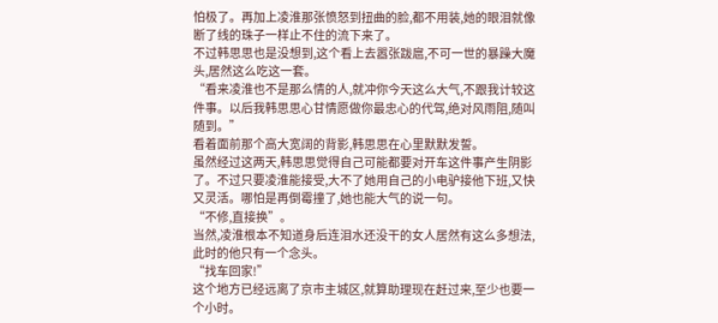怕极了。再加上凌淮那张愤怒到扭曲的脸,都不用装,她的眼泪就像断了线的珠子一样止不住的流下来了。
不过韩思思也是没想到,这个看上去嚣张跋扈,不可一世的暴躁大魔头,居然这么吃这一套。
“看来凌淮也不是那么情的人,就冲你今天这么大气,不跟我计较这件事。以后我韩思思心甘情愿做你最忠心的代驾,绝对风雨阻,随叫随到。”
看着面前那个高大宽阔的背影,韩思思在心里默默发誓。
虽然经过这两天,韩思思觉得自己可能都要对开车这件事产生阴影了。不过只要凌淮能接受,大不了她用自己的小电驴接他下班,又快又灵活。哪怕是再倒霉撞了,她也能大气的说一句。
“不修,直接换”。
当然,凌淮根本不知道身后连泪水还没干的女人居然有这么多想法,此时的他只有一个念头。
“找车回家!”
这个地方已经远离了京市主城区,就算助理现在赶过来,至少也要一个小时。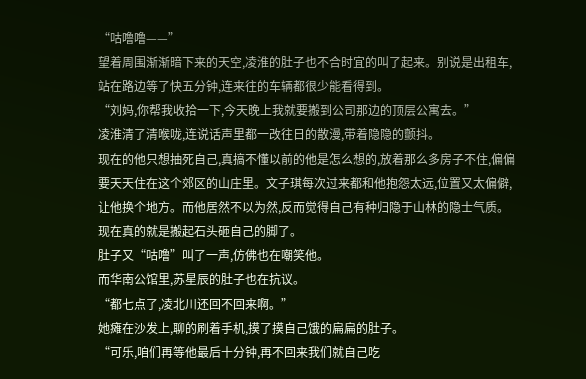“咕噜噜——”
望着周围渐渐暗下来的天空,凌淮的肚子也不合时宜的叫了起来。别说是出租车,站在路边等了快五分钟,连来往的车辆都很少能看得到。
“刘妈,你帮我收拾一下,今天晚上我就要搬到公司那边的顶层公寓去。”
凌淮清了清喉咙,连说话声里都一改往日的散漫,带着隐隐的颤抖。
现在的他只想抽死自己,真搞不懂以前的他是怎么想的,放着那么多房子不住,偏偏要天天住在这个郊区的山庄里。文子琪每次过来都和他抱怨太远,位置又太偏僻,让他换个地方。而他居然不以为然,反而觉得自己有种归隐于山林的隐士气质。
现在真的就是搬起石头砸自己的脚了。
肚子又“咕噜”叫了一声,仿佛也在嘲笑他。
而华南公馆里,苏星辰的肚子也在抗议。
“都七点了,凌北川还回不回来啊。”
她瘫在沙发上,聊的刷着手机,摸了摸自己饿的扁扁的肚子。
“可乐,咱们再等他最后十分钟,再不回来我们就自己吃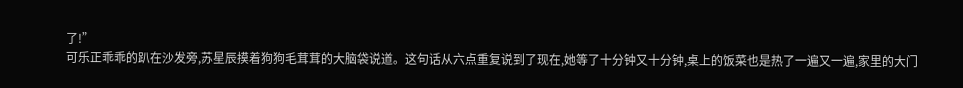了!”
可乐正乖乖的趴在沙发旁,苏星辰摸着狗狗毛茸茸的大脑袋说道。这句话从六点重复说到了现在,她等了十分钟又十分钟,桌上的饭菜也是热了一遍又一遍,家里的大门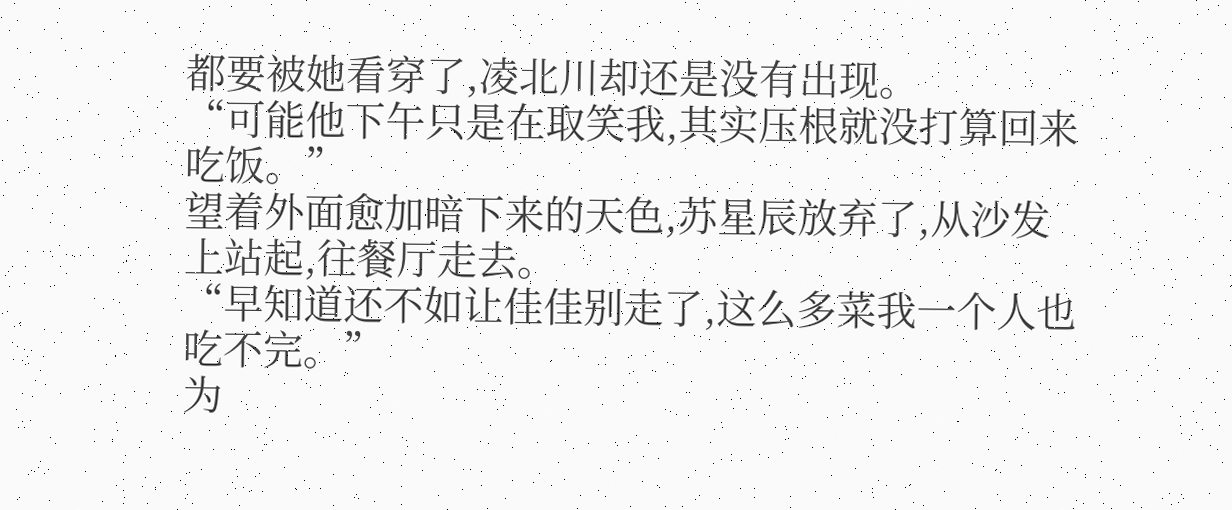都要被她看穿了,凌北川却还是没有出现。
“可能他下午只是在取笑我,其实压根就没打算回来吃饭。”
望着外面愈加暗下来的天色,苏星辰放弃了,从沙发上站起,往餐厅走去。
“早知道还不如让佳佳别走了,这么多菜我一个人也吃不完。”
为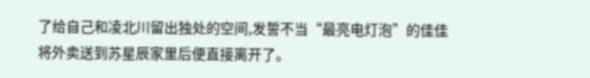了给自己和凌北川留出独处的空间,发誓不当“最亮电灯泡”的佳佳将外卖送到苏星辰家里后便直接离开了。